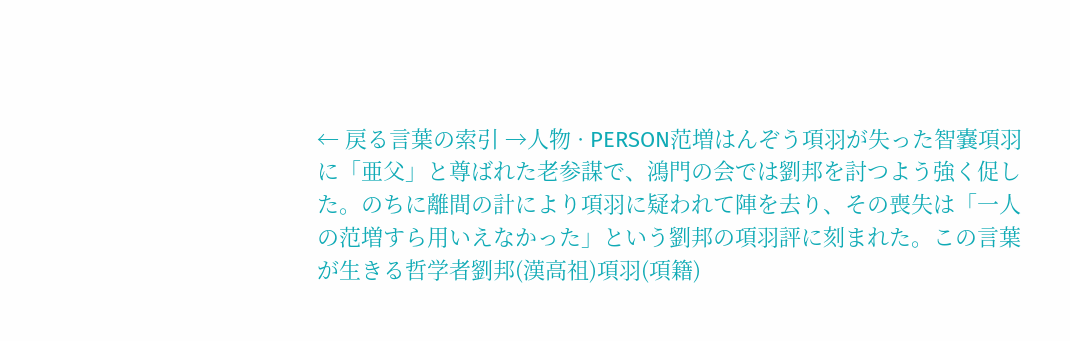← 戻る言葉の索引 →人物 · PERSON范増はんぞう項羽が失った智嚢項羽に「亜父」と尊ばれた老参謀で、鴻門の会では劉邦を討つよう強く促した。のちに離間の計により項羽に疑われて陣を去り、その喪失は「一人の范増すら用いえなかった」という劉邦の項羽評に刻まれた。この言葉が生きる哲学者劉邦(漢高祖)項羽(項籍)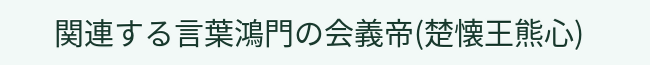関連する言葉鴻門の会義帝(楚懐王熊心)